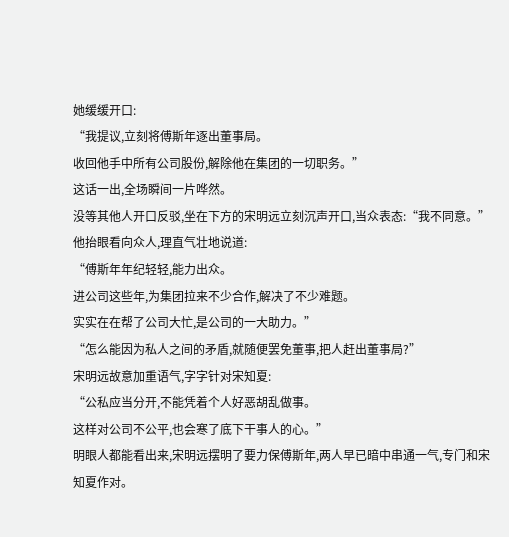她缓缓开口:
“我提议,立刻将傅斯年逐出董事局。
收回他手中所有公司股份,解除他在集团的一切职务。”
这话一出,全场瞬间一片哗然。
没等其他人开口反驳,坐在下方的宋明远立刻沉声开口,当众表态:“我不同意。”
他抬眼看向众人,理直气壮地说道:
“傅斯年年纪轻轻,能力出众。
进公司这些年,为集团拉来不少合作,解决了不少难题。
实实在在帮了公司大忙,是公司的一大助力。”
“怎么能因为私人之间的矛盾,就随便罢免董事,把人赶出董事局?”
宋明远故意加重语气,字字针对宋知夏:
“公私应当分开,不能凭着个人好恶胡乱做事。
这样对公司不公平,也会寒了底下干事人的心。”
明眼人都能看出来,宋明远摆明了要力保傅斯年,两人早已暗中串通一气,专门和宋知夏作对。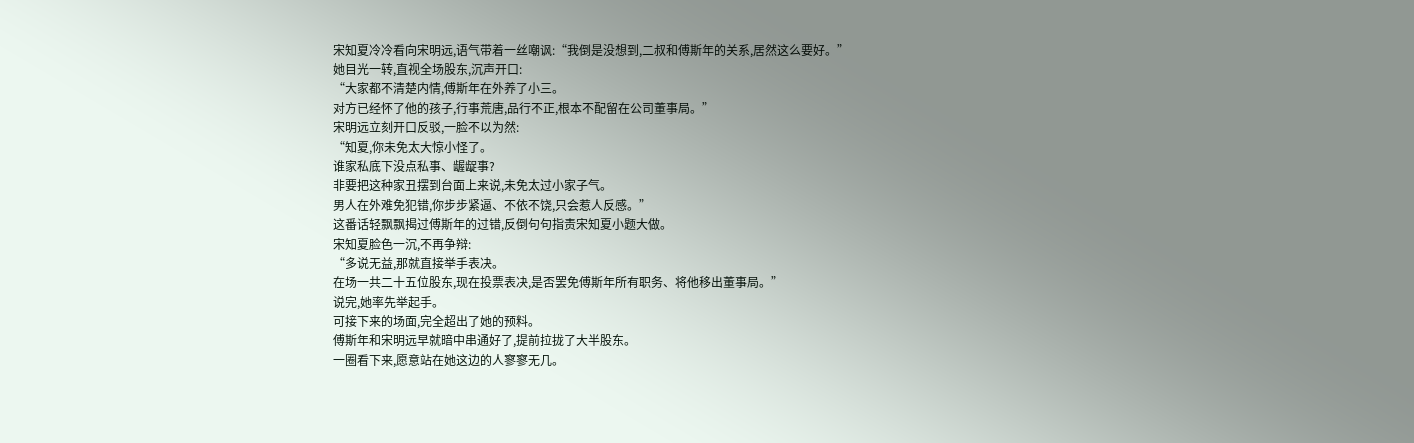宋知夏冷冷看向宋明远,语气带着一丝嘲讽:“我倒是没想到,二叔和傅斯年的关系,居然这么要好。”
她目光一转,直视全场股东,沉声开口:
“大家都不清楚内情,傅斯年在外养了小三。
对方已经怀了他的孩子,行事荒唐,品行不正,根本不配留在公司董事局。”
宋明远立刻开口反驳,一脸不以为然:
“知夏,你未免太大惊小怪了。
谁家私底下没点私事、龌龊事?
非要把这种家丑摆到台面上来说,未免太过小家子气。
男人在外难免犯错,你步步紧逼、不依不饶,只会惹人反感。”
这番话轻飘飘揭过傅斯年的过错,反倒句句指责宋知夏小题大做。
宋知夏脸色一沉,不再争辩:
“多说无益,那就直接举手表决。
在场一共二十五位股东,现在投票表决,是否罢免傅斯年所有职务、将他移出董事局。”
说完,她率先举起手。
可接下来的场面,完全超出了她的预料。
傅斯年和宋明远早就暗中串通好了,提前拉拢了大半股东。
一圈看下来,愿意站在她这边的人寥寥无几。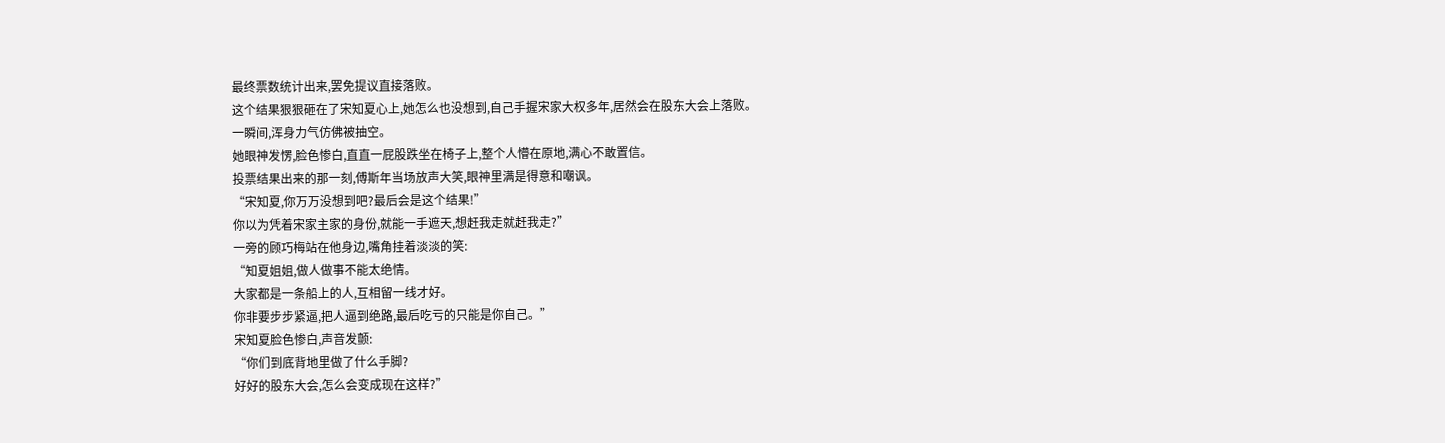最终票数统计出来,罢免提议直接落败。
这个结果狠狠砸在了宋知夏心上,她怎么也没想到,自己手握宋家大权多年,居然会在股东大会上落败。
一瞬间,浑身力气仿佛被抽空。
她眼神发愣,脸色惨白,直直一屁股跌坐在椅子上,整个人懵在原地,满心不敢置信。
投票结果出来的那一刻,傅斯年当场放声大笑,眼神里满是得意和嘲讽。
“宋知夏,你万万没想到吧?最后会是这个结果!”
你以为凭着宋家主家的身份,就能一手遮天,想赶我走就赶我走?”
一旁的顾巧梅站在他身边,嘴角挂着淡淡的笑:
“知夏姐姐,做人做事不能太绝情。
大家都是一条船上的人,互相留一线才好。
你非要步步紧逼,把人逼到绝路,最后吃亏的只能是你自己。”
宋知夏脸色惨白,声音发颤:
“你们到底背地里做了什么手脚?
好好的股东大会,怎么会变成现在这样?”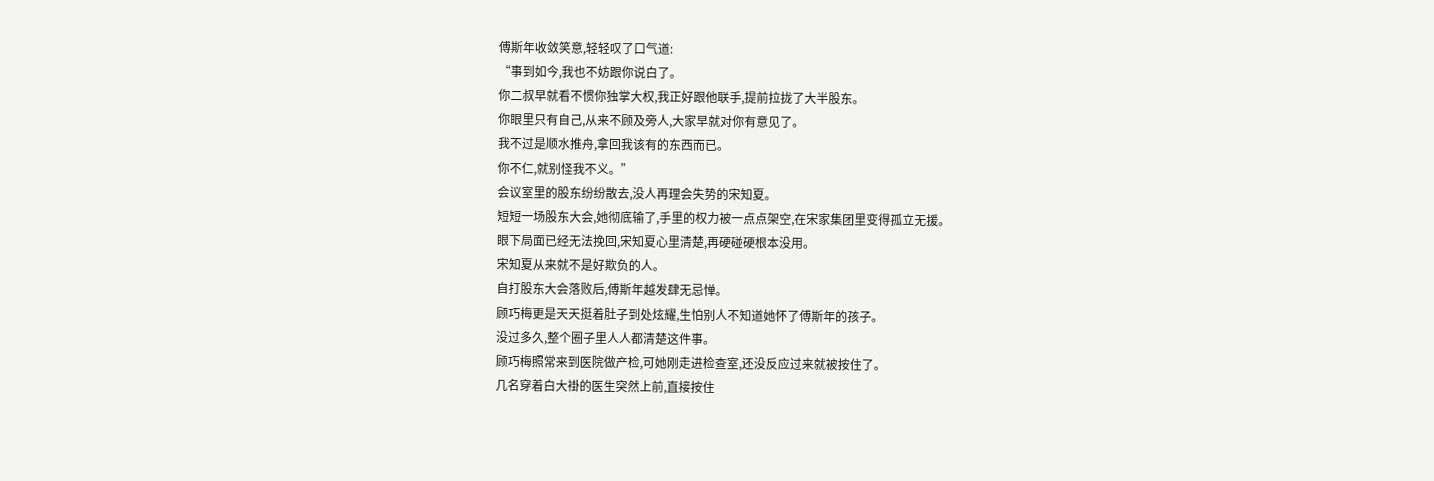傅斯年收敛笑意,轻轻叹了口气道:
“事到如今,我也不妨跟你说白了。
你二叔早就看不惯你独掌大权,我正好跟他联手,提前拉拢了大半股东。
你眼里只有自己,从来不顾及旁人,大家早就对你有意见了。
我不过是顺水推舟,拿回我该有的东西而已。
你不仁,就别怪我不义。”
会议室里的股东纷纷散去,没人再理会失势的宋知夏。
短短一场股东大会,她彻底输了,手里的权力被一点点架空,在宋家集团里变得孤立无援。
眼下局面已经无法挽回,宋知夏心里清楚,再硬碰硬根本没用。
宋知夏从来就不是好欺负的人。
自打股东大会落败后,傅斯年越发肆无忌惮。
顾巧梅更是天天挺着肚子到处炫耀,生怕别人不知道她怀了傅斯年的孩子。
没过多久,整个圈子里人人都清楚这件事。
顾巧梅照常来到医院做产检,可她刚走进检查室,还没反应过来就被按住了。
几名穿着白大褂的医生突然上前,直接按住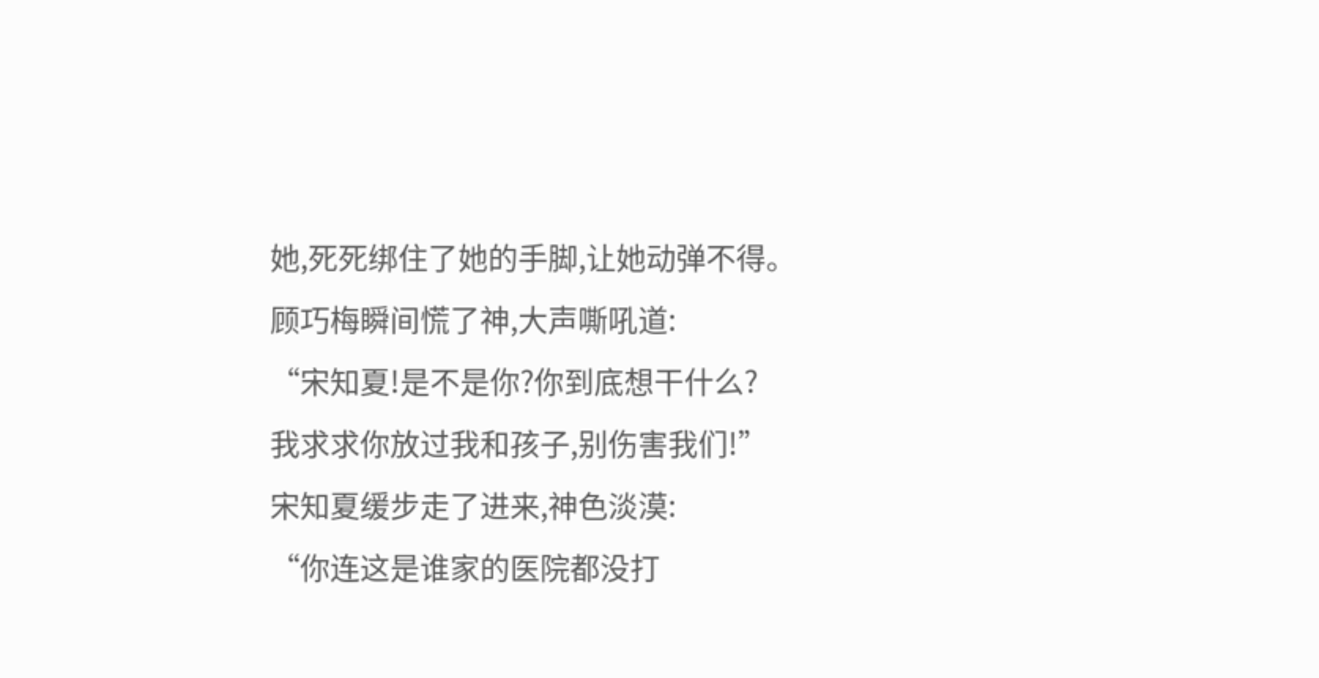她,死死绑住了她的手脚,让她动弹不得。
顾巧梅瞬间慌了神,大声嘶吼道:
“宋知夏!是不是你?你到底想干什么?
我求求你放过我和孩子,别伤害我们!”
宋知夏缓步走了进来,神色淡漠:
“你连这是谁家的医院都没打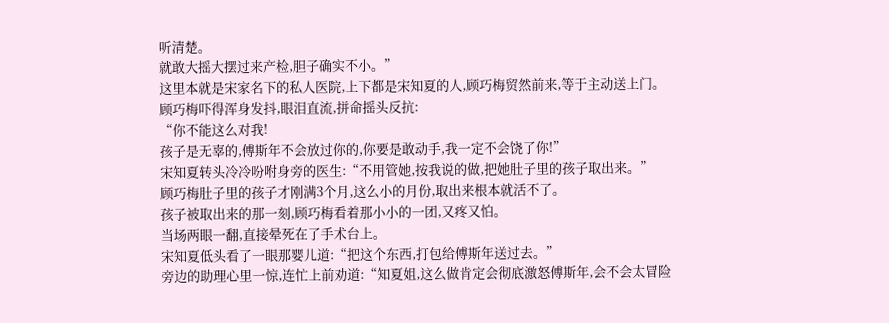听清楚。
就敢大摇大摆过来产检,胆子确实不小。”
这里本就是宋家名下的私人医院,上下都是宋知夏的人,顾巧梅贸然前来,等于主动送上门。
顾巧梅吓得浑身发抖,眼泪直流,拼命摇头反抗:
“你不能这么对我!
孩子是无辜的,傅斯年不会放过你的,你要是敢动手,我一定不会饶了你!”
宋知夏转头冷冷吩咐身旁的医生:“不用管她,按我说的做,把她肚子里的孩子取出来。”
顾巧梅肚子里的孩子才刚满3个月,这么小的月份,取出来根本就活不了。
孩子被取出来的那一刻,顾巧梅看着那小小的一团,又疼又怕。
当场两眼一翻,直接晕死在了手术台上。
宋知夏低头看了一眼那婴儿道:“把这个东西,打包给傅斯年送过去。”
旁边的助理心里一惊,连忙上前劝道:“知夏姐,这么做肯定会彻底激怒傅斯年,会不会太冒险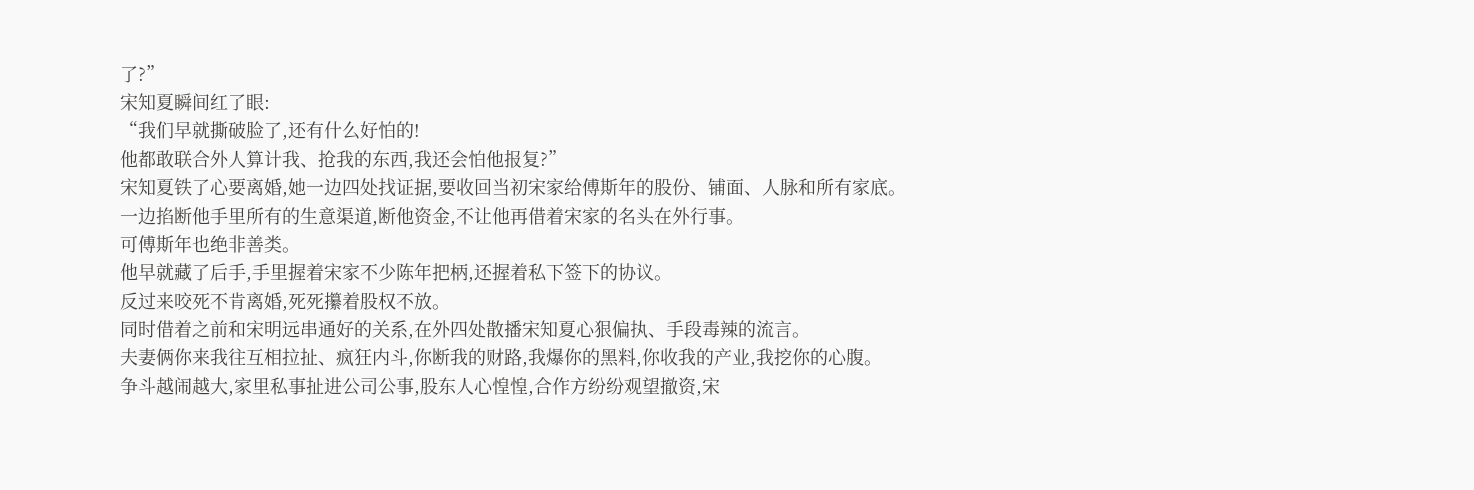了?”
宋知夏瞬间红了眼:
“我们早就撕破脸了,还有什么好怕的!
他都敢联合外人算计我、抢我的东西,我还会怕他报复?”
宋知夏铁了心要离婚,她一边四处找证据,要收回当初宋家给傅斯年的股份、铺面、人脉和所有家底。
一边掐断他手里所有的生意渠道,断他资金,不让他再借着宋家的名头在外行事。
可傅斯年也绝非善类。
他早就藏了后手,手里握着宋家不少陈年把柄,还握着私下签下的协议。
反过来咬死不肯离婚,死死攥着股权不放。
同时借着之前和宋明远串通好的关系,在外四处散播宋知夏心狠偏执、手段毒辣的流言。
夫妻俩你来我往互相拉扯、疯狂内斗,你断我的财路,我爆你的黑料,你收我的产业,我挖你的心腹。
争斗越闹越大,家里私事扯进公司公事,股东人心惶惶,合作方纷纷观望撤资,宋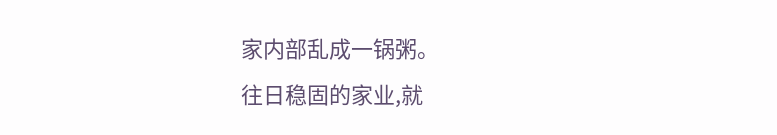家内部乱成一锅粥。
往日稳固的家业,就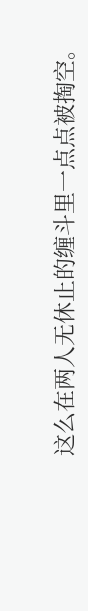这么在两人无休止的缠斗里一点点被掏空。